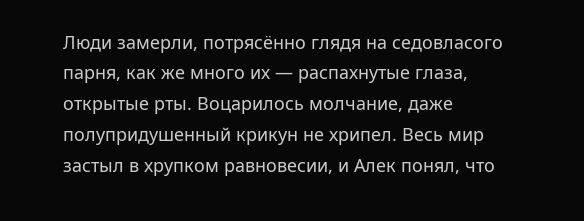Люди замерли, потрясённо глядя на седовласого парня, как же много их — распахнутые глаза, открытые рты. Воцарилось молчание, даже полупридушенный крикун не хрипел. Весь мир застыл в хрупком равновесии, и Алек понял, что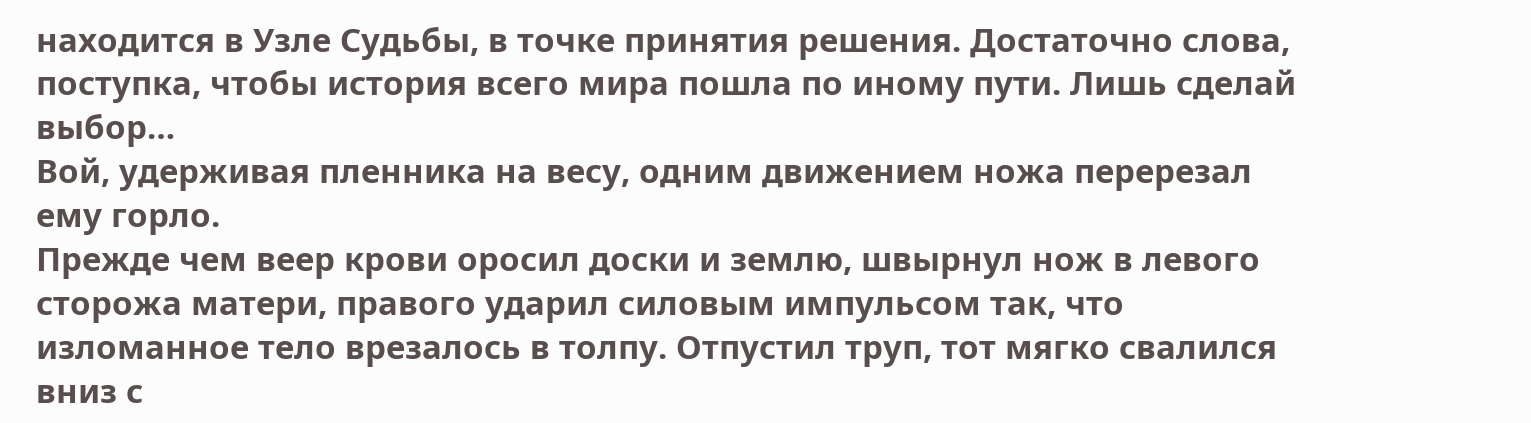находится в Узле Судьбы, в точке принятия решения. Достаточно слова, поступка, чтобы история всего мира пошла по иному пути. Лишь сделай выбор…
Вой, удерживая пленника на весу, одним движением ножа перерезал ему горло.
Прежде чем веер крови оросил доски и землю, швырнул нож в левого сторожа матери, правого ударил силовым импульсом так, что изломанное тело врезалось в толпу. Отпустил труп, тот мягко свалился вниз с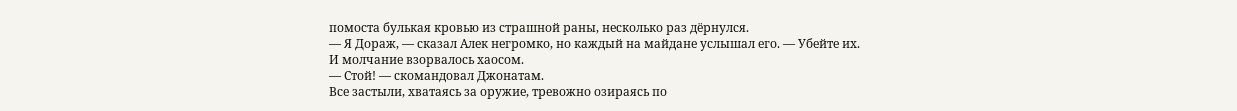помоста булькая кровью из страшной раны, несколько раз дёрнулся.
— Я Дораж, — сказал Алек негромко, но каждый на майдане услышал его. — Убейте их.
И молчание взорвалось хаосом.
— Стой! — скомандовал Джонатам.
Все застыли, хватаясь за оружие, тревожно озираясь по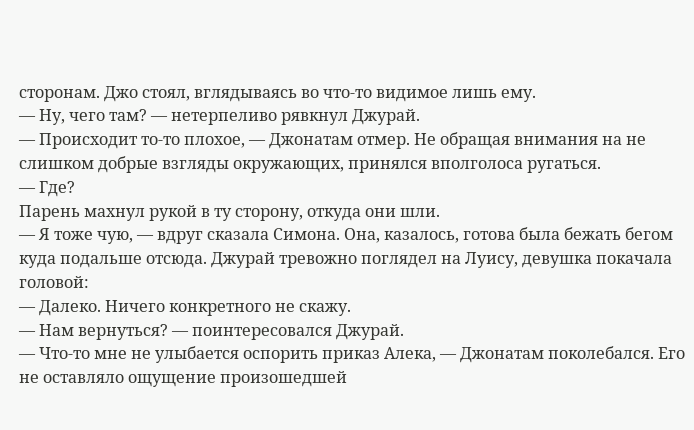сторонам. Джо стоял, вглядываясь во что-то видимое лишь ему.
— Ну, чего там? — нетерпеливо рявкнул Джурай.
— Происходит то-то плохое, — Джонатам отмер. Не обращая внимания на не слишком добрые взгляды окружающих, принялся вполголоса ругаться.
— Где?
Парень махнул рукой в ту сторону, откуда они шли.
— Я тоже чую, — вдруг сказала Симона. Она, казалось, готова была бежать бегом куда подальше отсюда. Джурай тревожно поглядел на Луису, девушка покачала головой:
— Далеко. Ничего конкретного не скажу.
— Нам вернуться? — поинтересовался Джурай.
— Что-то мне не улыбается оспорить приказ Алека, — Джонатам поколебался. Его не оставляло ощущение произошедшей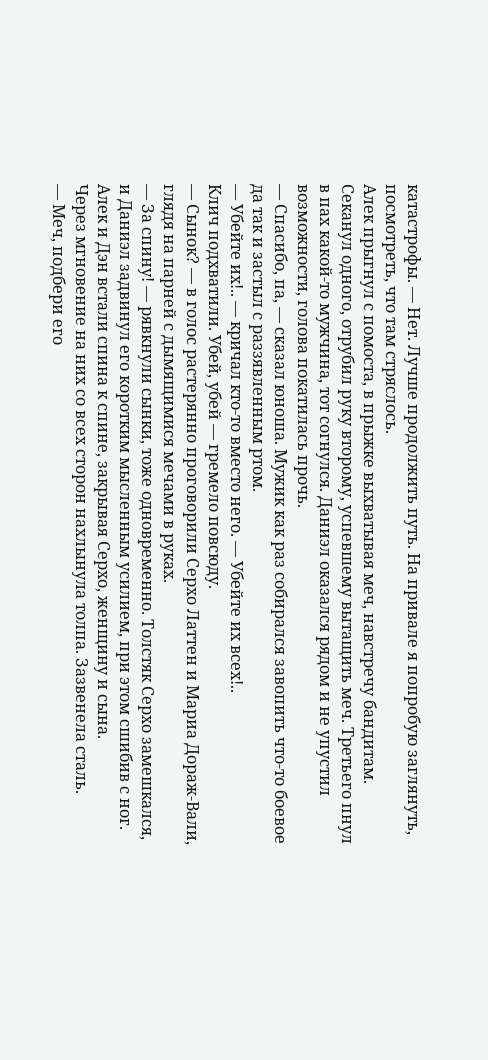катастрофы. — Нет. Лучше продолжить путь. На привале я попробую заглянуть, посмотреть, что там стряслось.
Алек прыгнул с помоста, в прыжке выхватывая меч, навстречу бандитам. Секанул одного, отрубил руку второму, успевшему вытащить меч. Третьего пнул в пах какой-то мужчина, тот согнулся. Даниэл оказался рядом и не упустил возможности, голова покатилась прочь.
— Спасибо, па, — сказал юноша. Мужик как раз собирался завопить что-то боевое да так и застыл с раззявленным ртом.
— Убейте их!.. — кричал кто-то вместо него. — Убейте их всех!..
Клич подхватили. Убей, убей — гремело повсюду.
— Сынок? — в голос растерянно проговорили Серхо Латтен и Мариа Дораж-Вали, глядя на парней с дымящимися мечами в руках.
— За спину! — рявкнули сынки, тоже одновременно. Толстяк Серхо замешкался, и Даниэл задвинул его коротким мысленным усилием, при этом сшибив с ног. Алек и Дэн встали спина к спине, закрывая Серхо, женщину и сына.
Через мгновение на них со всех сторон нахлынула толпа. Зазвенела сталь.
— Меч, подбери его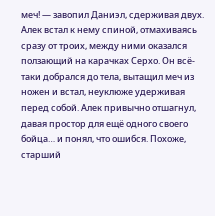меч! — завопил Даниэл, сдерживая двух. Алек встал к нему спиной, отмахиваясь сразу от троих, между ними оказался ползающий на карачках Серхо. Он всё-таки добрался до тела, вытащил меч из ножен и встал, неуклюже удерживая перед собой. Алек привычно отшагнул, давая простор для ещё одного своего бойца… и понял, что ошибся. Похоже, старший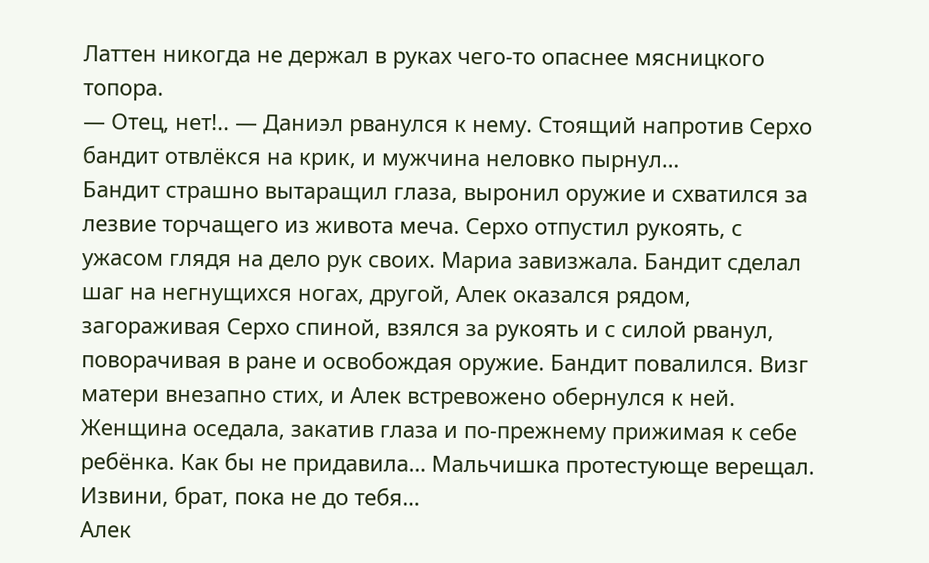Латтен никогда не держал в руках чего-то опаснее мясницкого топора.
— Отец, нет!.. — Даниэл рванулся к нему. Стоящий напротив Серхо бандит отвлёкся на крик, и мужчина неловко пырнул…
Бандит страшно вытаращил глаза, выронил оружие и схватился за лезвие торчащего из живота меча. Серхо отпустил рукоять, с ужасом глядя на дело рук своих. Мариа завизжала. Бандит сделал шаг на негнущихся ногах, другой, Алек оказался рядом, загораживая Серхо спиной, взялся за рукоять и с силой рванул, поворачивая в ране и освобождая оружие. Бандит повалился. Визг матери внезапно стих, и Алек встревожено обернулся к ней. Женщина оседала, закатив глаза и по-прежнему прижимая к себе ребёнка. Как бы не придавила… Мальчишка протестующе верещал. Извини, брат, пока не до тебя…
Алек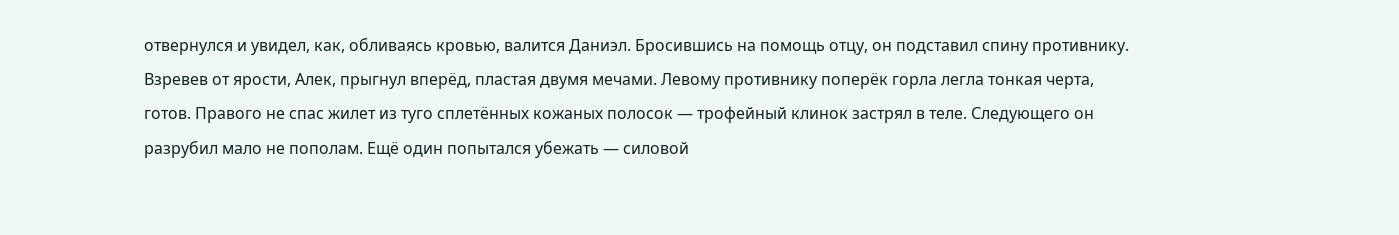отвернулся и увидел, как, обливаясь кровью, валится Даниэл. Бросившись на помощь отцу, он подставил спину противнику.
Взревев от ярости, Алек, прыгнул вперёд, пластая двумя мечами. Левому противнику поперёк горла легла тонкая черта, готов. Правого не спас жилет из туго сплетённых кожаных полосок — трофейный клинок застрял в теле. Следующего он разрубил мало не пополам. Ещё один попытался убежать — силовой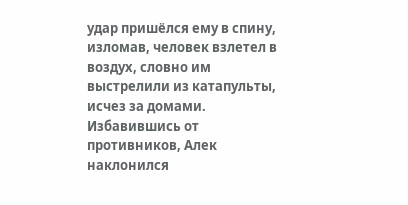удар пришёлся ему в спину, изломав, человек взлетел в воздух, словно им выстрелили из катапульты, исчез за домами.
Избавившись от противников, Алек наклонился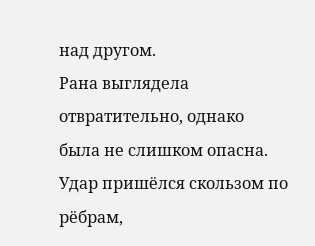над другом.
Рана выглядела отвратительно, однако была не слишком опасна. Удар пришёлся скользом по рёбрам,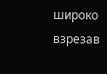широко взрезав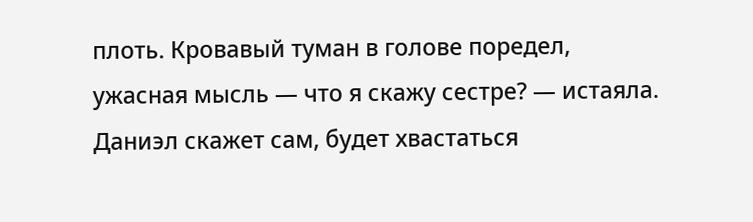плоть. Кровавый туман в голове поредел, ужасная мысль — что я скажу сестре? — истаяла. Даниэл скажет сам, будет хвастаться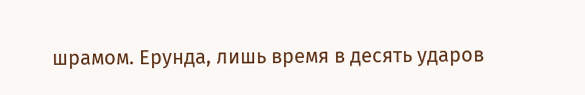шрамом. Ерунда, лишь время в десять ударов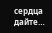сердца дайте…